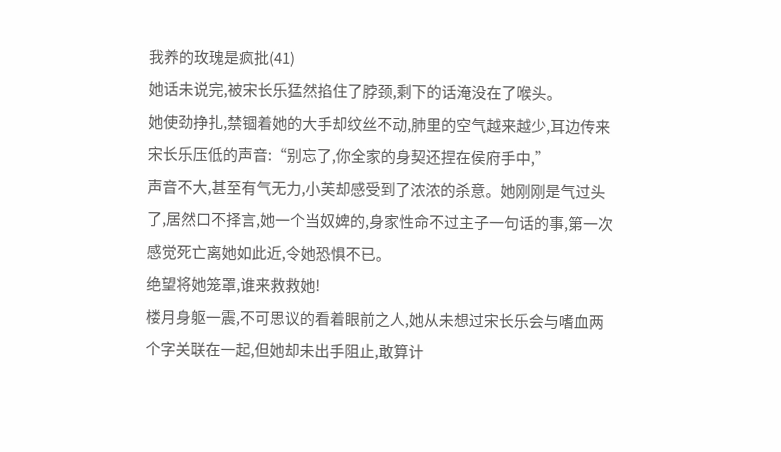我养的玫瑰是疯批(41)
她话未说完,被宋长乐猛然掐住了脖颈,剩下的话淹没在了喉头。
她使劲挣扎,禁锢着她的大手却纹丝不动,肺里的空气越来越少,耳边传来宋长乐压低的声音:“别忘了,你全家的身契还捏在侯府手中,”
声音不大,甚至有气无力,小芙却感受到了浓浓的杀意。她刚刚是气过头了,居然口不择言,她一个当奴婢的,身家性命不过主子一句话的事,第一次感觉死亡离她如此近,令她恐惧不已。
绝望将她笼罩,谁来救救她!
楼月身躯一震,不可思议的看着眼前之人,她从未想过宋长乐会与嗜血两个字关联在一起,但她却未出手阻止,敢算计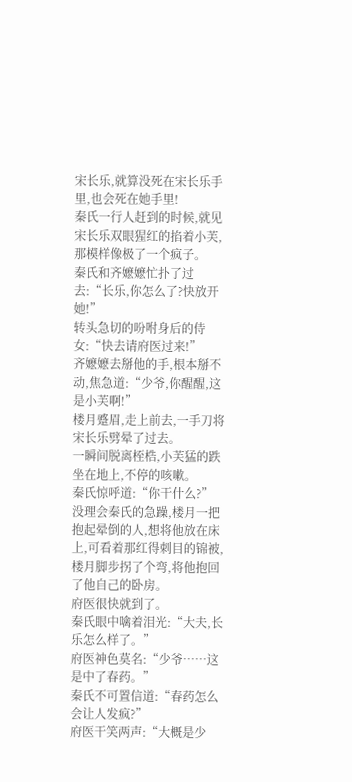宋长乐,就算没死在宋长乐手里,也会死在她手里!
秦氏一行人赶到的时候,就见宋长乐双眼猩红的掐着小芙,那模样像极了一个疯子。
秦氏和齐嬷嬷忙扑了过去:“长乐,你怎么了?快放开她!”
转头急切的吩咐身后的侍女:“快去请府医过来!”
齐嬷嬷去掰他的手,根本掰不动,焦急道:“少爷,你醒醒,这是小芙啊!”
楼月蹙眉,走上前去,一手刀将宋长乐劈晕了过去。
一瞬间脱离桎梏,小芙猛的跌坐在地上,不停的咳嗽。
秦氏惊呼道:“你干什么?”
没理会秦氏的急躁,楼月一把抱起晕倒的人,想将他放在床上,可看着那红得刺目的锦被,楼月脚步拐了个弯,将他抱回了他自己的卧房。
府医很快就到了。
秦氏眼中噙着泪光:“大夫,长乐怎么样了。”
府医神色莫名:“少爷……这是中了春药。”
秦氏不可置信道:“春药怎么会让人发疯?”
府医干笑两声:“大概是少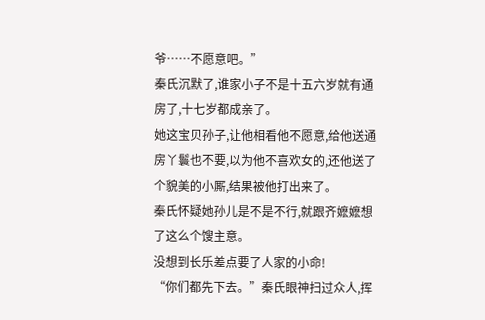爷……不愿意吧。”
秦氏沉默了,谁家小子不是十五六岁就有通房了,十七岁都成亲了。
她这宝贝孙子,让他相看他不愿意,给他送通房丫鬟也不要,以为他不喜欢女的,还他送了个貌美的小厮,结果被他打出来了。
秦氏怀疑她孙儿是不是不行,就跟齐嬷嬷想了这么个馊主意。
没想到长乐差点要了人家的小命!
“你们都先下去。”秦氏眼神扫过众人,挥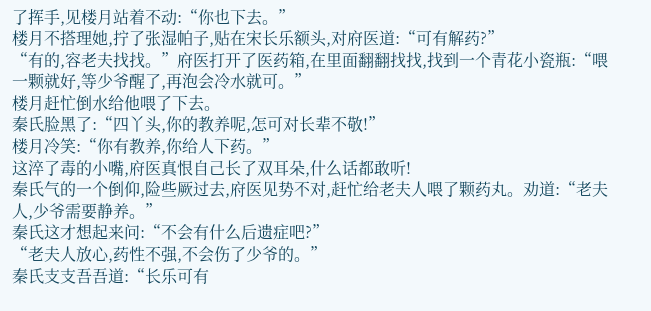了挥手,见楼月站着不动:“你也下去。”
楼月不搭理她,拧了张湿帕子,贴在宋长乐额头,对府医道:“可有解药?”
“有的,容老夫找找。”府医打开了医药箱,在里面翻翻找找,找到一个青花小瓷瓶:“喂一颗就好,等少爷醒了,再泡会冷水就可。”
楼月赶忙倒水给他喂了下去。
秦氏脸黑了:“四丫头,你的教养呢,怎可对长辈不敬!”
楼月冷笑:“你有教养,你给人下药。”
这淬了毒的小嘴,府医真恨自己长了双耳朵,什么话都敢听!
秦氏气的一个倒仰,险些厥过去,府医见势不对,赶忙给老夫人喂了颗药丸。劝道:“老夫人,少爷需要静养。”
秦氏这才想起来问:“不会有什么后遗症吧?”
“老夫人放心,药性不强,不会伤了少爷的。”
秦氏支支吾吾道:“长乐可有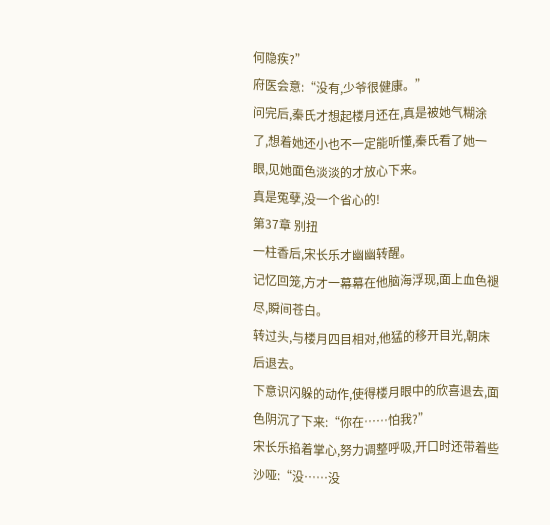何隐疾?”
府医会意:“没有,少爷很健康。”
问完后,秦氏才想起楼月还在,真是被她气糊涂了,想着她还小也不一定能听懂,秦氏看了她一眼,见她面色淡淡的才放心下来。
真是冤孽,没一个省心的!
第37章 别扭
一柱香后,宋长乐才幽幽转醒。
记忆回笼,方才一幕幕在他脑海浮现,面上血色褪尽,瞬间苍白。
转过头,与楼月四目相对,他猛的移开目光,朝床后退去。
下意识闪躲的动作,使得楼月眼中的欣喜退去,面色阴沉了下来:“你在……怕我?”
宋长乐掐着掌心,努力调整呼吸,开口时还带着些沙哑:“没……没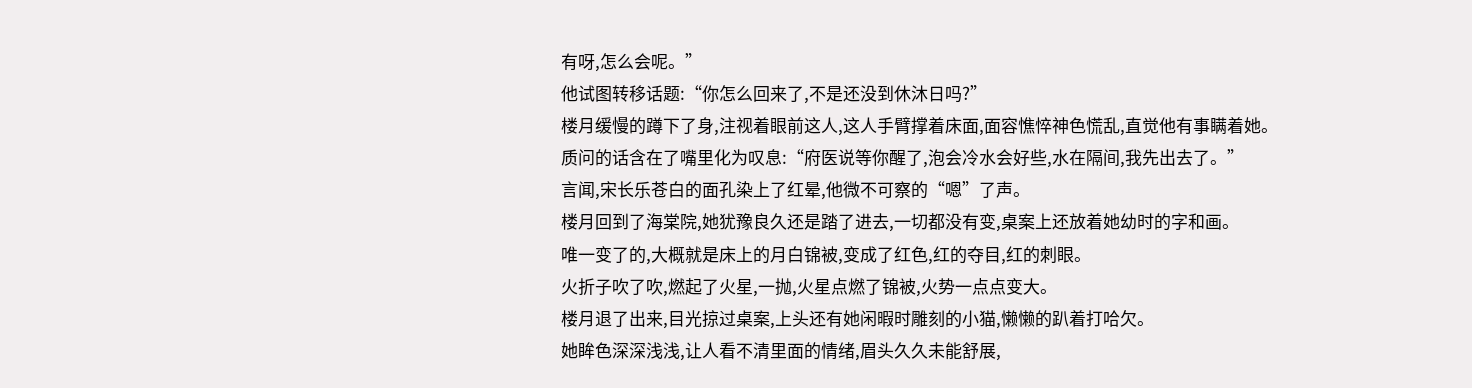有呀,怎么会呢。”
他试图转移话题:“你怎么回来了,不是还没到休沐日吗?”
楼月缓慢的蹲下了身,注视着眼前这人,这人手臂撑着床面,面容憔悴神色慌乱,直觉他有事瞒着她。
质问的话含在了嘴里化为叹息:“府医说等你醒了,泡会冷水会好些,水在隔间,我先出去了。”
言闻,宋长乐苍白的面孔染上了红晕,他微不可察的“嗯”了声。
楼月回到了海棠院,她犹豫良久还是踏了进去,一切都没有变,桌案上还放着她幼时的字和画。
唯一变了的,大概就是床上的月白锦被,变成了红色,红的夺目,红的刺眼。
火折子吹了吹,燃起了火星,一抛,火星点燃了锦被,火势一点点变大。
楼月退了出来,目光掠过桌案,上头还有她闲暇时雕刻的小猫,懒懒的趴着打哈欠。
她眸色深深浅浅,让人看不清里面的情绪,眉头久久未能舒展,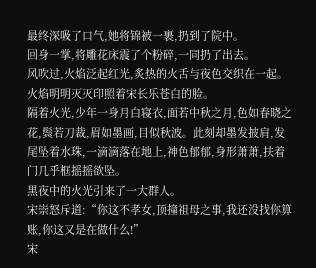最终深吸了口气,她将锦被一裹,扔到了院中。
回身一掌,将雕花床震了个粉碎,一同扔了出去。
风吹过,火焰泛起红光,炙热的火舌与夜色交织在一起。
火焰明明灭灭印照着宋长乐苍白的脸。
隔着火光,少年一身月白寝衣,面若中秋之月,色如春晓之花,鬓若刀裁,眉如墨画,目似秋波。此刻却墨发披肩,发尾坠着水珠,一滴滴落在地上,神色郁郁,身形萧萧,扶着门几乎框摇摇欲坠。
黑夜中的火光引来了一大群人。
宋崇怒斥道:“你这不孝女,顶撞祖母之事,我还没找你算账,你这又是在做什么!”
宋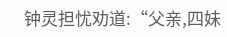钟灵担忧劝道:“父亲,四妹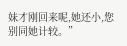妹才刚回来呢,她还小,您别同她计较。”